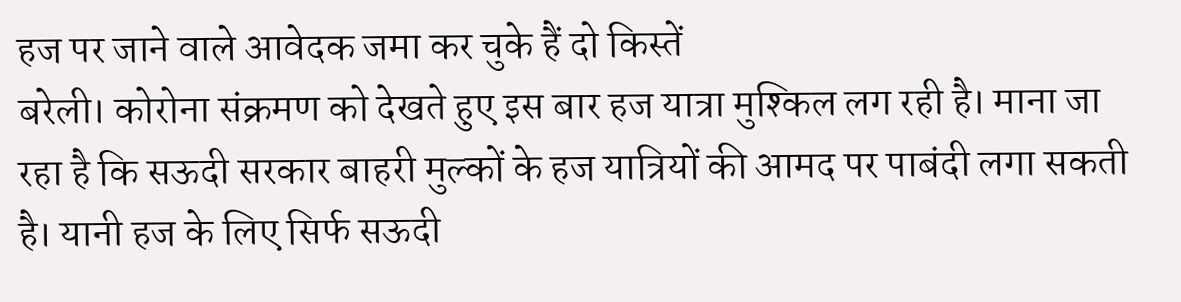हज पर जाने वाले आवेदक जमा कर चुके हैं दो किस्तें
बरेली। कोरोना संक्रमण को देखते हुए इस बार हज यात्रा मुश्किल लग रही है। माना जा रहा है कि सऊदी सरकार बाहरी मुल्कों के हज यात्रियों की आमद पर पाबंदी लगा सकती है। यानी हज के लिए सिर्फ सऊदी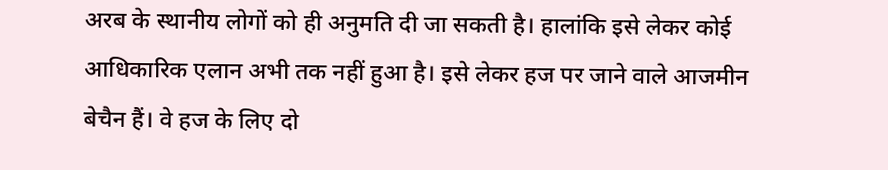अरब के स्थानीय लोगों को ही अनुमति दी जा सकती है। हालांकि इसे लेकर कोई आधिकारिक एलान अभी तक नहीं हुआ है। इसे लेकर हज पर जाने वाले आजमीन बेचैन हैं। वे हज के लिए दो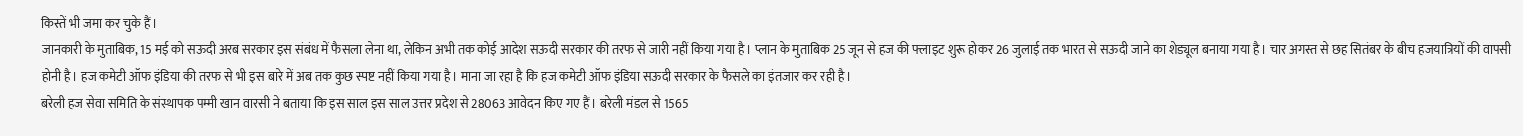किस्तें भी जमा कर चुके हैं।
जानकारी के मुताबिक, 15 मई को सऊदी अरब सरकार इस संबंध में फैसला लेना था, लेकिन अभी तक कोई आदेश सऊदी सरकार की तरफ से जारी नहीं किया गया है। प्लान के मुताबिक 25 जून से हज की फ्लाइट शुरू होकर 26 जुलाई तक भारत से सऊदी जाने का शेड्यूल बनाया गया है। चार अगस्त से छह सितंबर के बीच हजयात्रियों की वापसी होनी है। हज कमेटी ऑफ इंडिया की तरफ से भी इस बारे में अब तक कुछ स्पष्ट नहीं किया गया है। माना जा रहा है कि हज कमेटी ऑफ इंडिया सऊदी सरकार के फैसले का इंतजार कर रही है।
बरेली हज सेवा समिति के संस्थापक पम्मी खान वारसी ने बताया कि इस साल इस साल उत्तर प्रदेश से 28063 आवेदन किए गए हैं। बरेली मंडल से 1565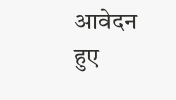आवेदन हुए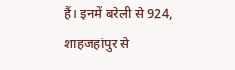हैं। इनमें बरेली से 924, शाहजहांपुर से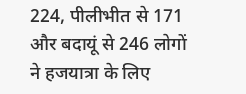224, पीलीभीत से 171 और बदायूं से 246 लोगों ने हजयात्रा के लिए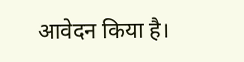आवेदन किया है।